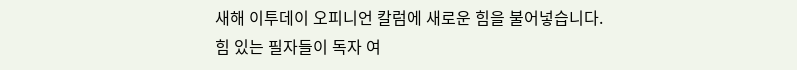새해 이투데이 오피니언 칼럼에 새로운 힘을 불어넣습니다. 힘 있는 필자들이 독자 여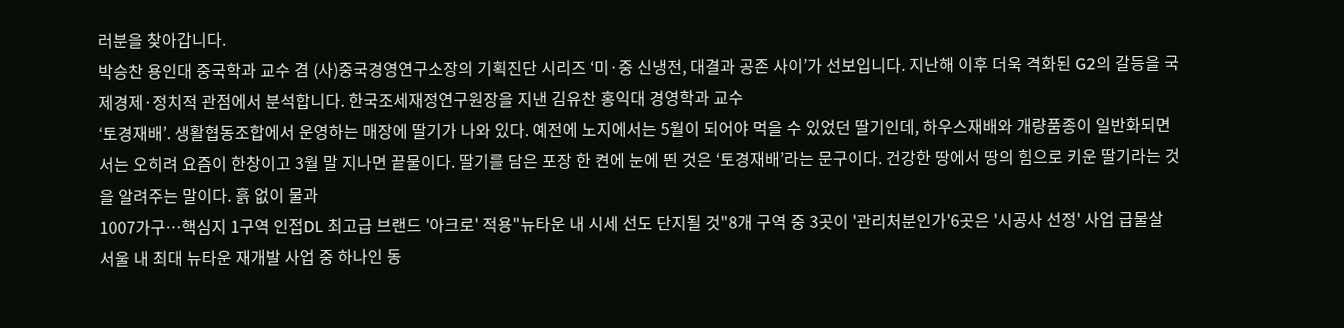러분을 찾아갑니다.
박승찬 용인대 중국학과 교수 겸 (사)중국경영연구소장의 기획진단 시리즈 ‘미·중 신냉전, 대결과 공존 사이’가 선보입니다. 지난해 이후 더욱 격화된 G2의 갈등을 국제경제·정치적 관점에서 분석합니다. 한국조세재정연구원장을 지낸 김유찬 홍익대 경영학과 교수
‘토경재배’. 생활협동조합에서 운영하는 매장에 딸기가 나와 있다. 예전에 노지에서는 5월이 되어야 먹을 수 있었던 딸기인데, 하우스재배와 개량품종이 일반화되면서는 오히려 요즘이 한창이고 3월 말 지나면 끝물이다. 딸기를 담은 포장 한 켠에 눈에 띈 것은 ‘토경재배’라는 문구이다. 건강한 땅에서 땅의 힘으로 키운 딸기라는 것을 알려주는 말이다. 흙 없이 물과
1007가구…핵심지 1구역 인접DL 최고급 브랜드 '아크로' 적용"뉴타운 내 시세 선도 단지될 것"8개 구역 중 3곳이 '관리처분인가'6곳은 '시공사 선정' 사업 급물살
서울 내 최대 뉴타운 재개발 사업 중 하나인 동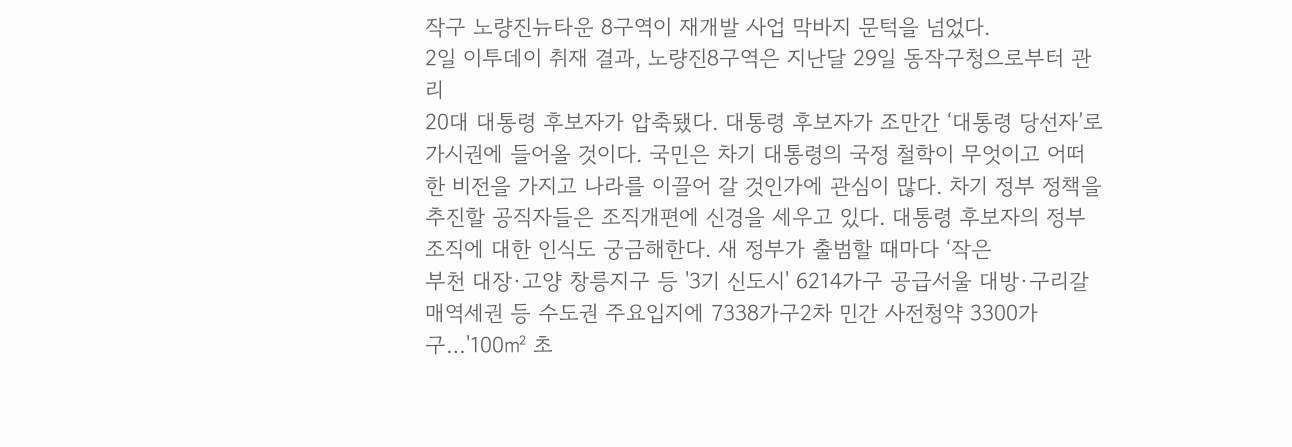작구 노량진뉴타운 8구역이 재개발 사업 막바지 문턱을 넘었다.
2일 이투데이 취재 결과, 노량진8구역은 지난달 29일 동작구청으로부터 관리
20대 대통령 후보자가 압축됐다. 대통령 후보자가 조만간 ‘대통령 당선자’로 가시권에 들어올 것이다. 국민은 차기 대통령의 국정 철학이 무엇이고 어떠한 비전을 가지고 나라를 이끌어 갈 것인가에 관심이 많다. 차기 정부 정책을 추진할 공직자들은 조직개편에 신경을 세우고 있다. 대통령 후보자의 정부조직에 대한 인식도 궁금해한다. 새 정부가 출범할 때마다 ‘작은
부천 대장·고양 창릉지구 등 '3기 신도시' 6214가구 공급서울 대방·구리갈매역세권 등 수도권 주요입지에 7338가구2차 민간 사전청약 3300가구…'100㎡ 초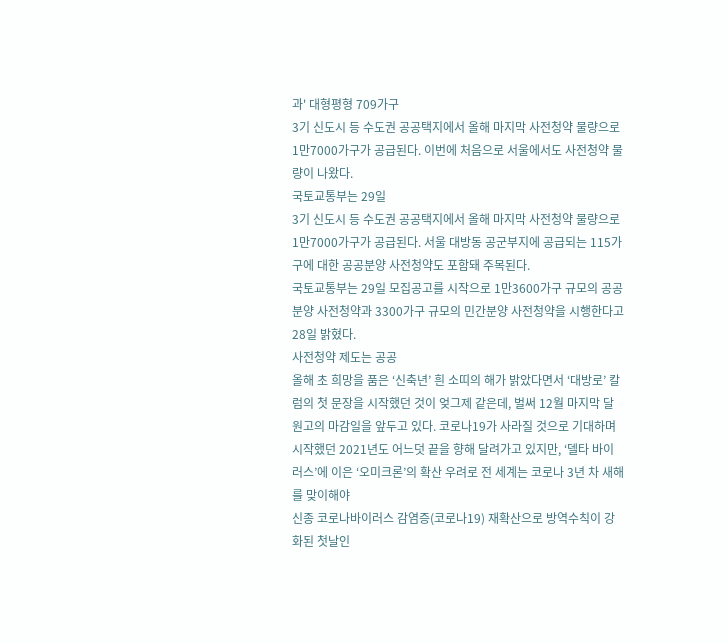과' 대형평형 709가구
3기 신도시 등 수도권 공공택지에서 올해 마지막 사전청약 물량으로 1만7000가구가 공급된다. 이번에 처음으로 서울에서도 사전청약 물량이 나왔다.
국토교통부는 29일
3기 신도시 등 수도권 공공택지에서 올해 마지막 사전청약 물량으로 1만7000가구가 공급된다. 서울 대방동 공군부지에 공급되는 115가구에 대한 공공분양 사전청약도 포함돼 주목된다.
국토교통부는 29일 모집공고를 시작으로 1만3600가구 규모의 공공분양 사전청약과 3300가구 규모의 민간분양 사전청약을 시행한다고 28일 밝혔다.
사전청약 제도는 공공
올해 초 희망을 품은 ‘신축년’ 흰 소띠의 해가 밝았다면서 ‘대방로’ 칼럼의 첫 문장을 시작했던 것이 엊그제 같은데, 벌써 12월 마지막 달 원고의 마감일을 앞두고 있다. 코로나19가 사라질 것으로 기대하며 시작했던 2021년도 어느덧 끝을 향해 달려가고 있지만, ‘델타 바이러스’에 이은 ‘오미크론’의 확산 우려로 전 세계는 코로나 3년 차 새해를 맞이해야
신종 코로나바이러스 감염증(코로나19) 재확산으로 방역수칙이 강화된 첫날인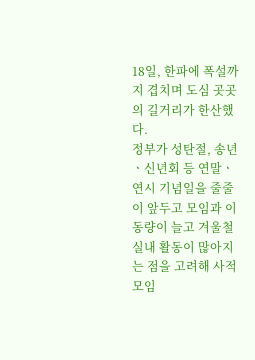18일, 한파에 폭설까지 겹치며 도심 곳곳의 길거리가 한산했다.
정부가 성탄절, 송년ㆍ신년회 등 연말ㆍ연시 기념일을 줄줄이 앞두고 모임과 이동량이 늘고 겨울철 실내 활동이 많아지는 점을 고려해 사적 모임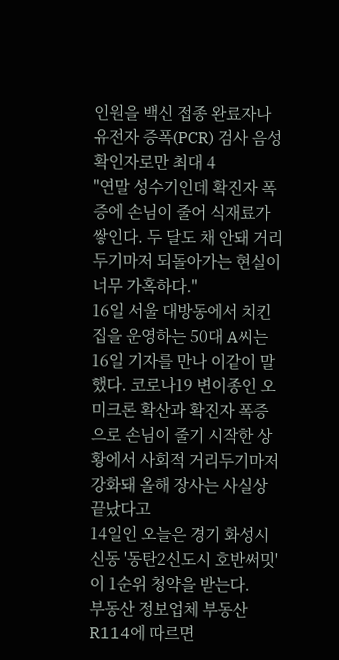인원을 백신 접종 완료자나 유전자 증폭(PCR) 검사 음성확인자로만 최대 4
"연말 성수기인데 확진자 폭증에 손님이 줄어 식재료가 쌓인다. 두 달도 채 안돼 거리두기마저 되돌아가는 현실이 너무 가혹하다."
16일 서울 대방동에서 치킨집을 운영하는 50대 A씨는 16일 기자를 만나 이같이 말했다. 코로나19 변이종인 오미크론 확산과 확진자 폭증으로 손님이 줄기 시작한 상황에서 사회적 거리두기마저 강화돼 올해 장사는 사실상 끝났다고
14일인 오늘은 경기 화성시 신동 '동탄2신도시 호반써밋'이 1순위 청약을 받는다.
부동산 정보업체 부동산R114에 따르면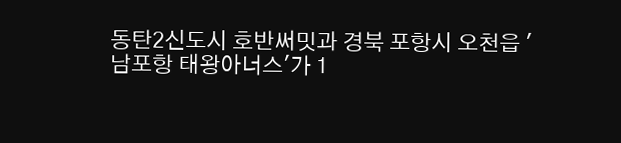동탄2신도시 호반써밋과 경북 포항시 오천읍 '남포항 태왕아너스'가 1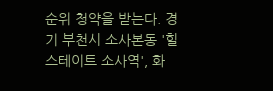순위 청약을 받는다. 경기 부천시 소사본동 '힐스테이트 소사역', 화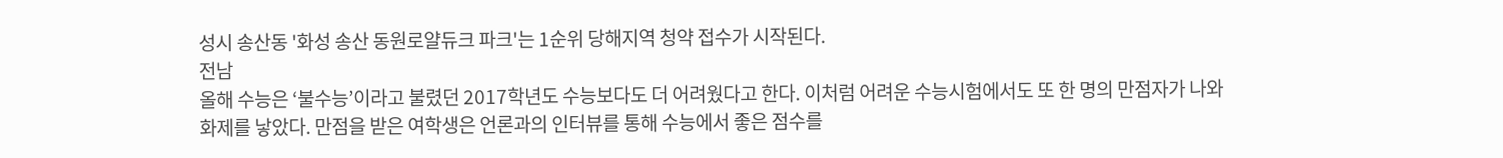성시 송산동 '화성 송산 동원로얄듀크 파크'는 1순위 당해지역 청약 접수가 시작된다.
전남
올해 수능은 ‘불수능’이라고 불렸던 2017학년도 수능보다도 더 어려웠다고 한다. 이처럼 어려운 수능시험에서도 또 한 명의 만점자가 나와 화제를 낳았다. 만점을 받은 여학생은 언론과의 인터뷰를 통해 수능에서 좋은 점수를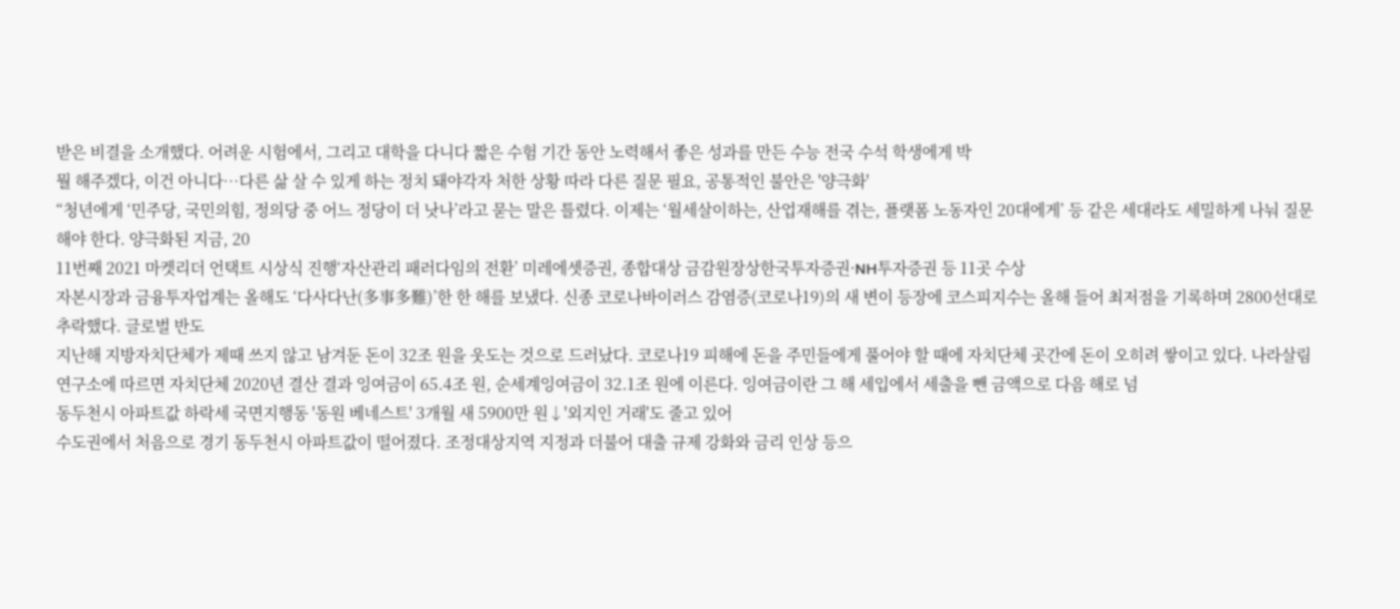받은 비결을 소개했다. 어려운 시험에서, 그리고 대학을 다니다 짧은 수험 기간 동안 노력해서 좋은 성과를 만든 수능 전국 수석 학생에게 박
뭘 해주겠다, 이건 아니다…다른 삶 살 수 있게 하는 정치 돼야각자 처한 상황 따라 다른 질문 필요, 공통적인 불안은 '양극화'
“청년에게 ‘민주당, 국민의힘, 정의당 중 어느 정당이 더 낫나’라고 묻는 말은 틀렸다. 이제는 ‘월세살이하는, 산업재해를 겪는, 플랫폼 노동자인 20대에게’ 등 같은 세대라도 세밀하게 나눠 질문해야 한다. 양극화된 지금, 20
11번째 2021 마켓리더 언택트 시상식 진행‘자산관리 패러다임의 전환’ 미레에셋증권, 종합대상 금감원장상한국투자증권·NH투자증권 등 11곳 수상
자본시장과 금융투자업계는 올해도 ‘다사다난(多事多難)’한 한 해를 보냈다. 신종 코로나바이러스 감염증(코로나19)의 새 변이 등장에 코스피지수는 올해 들어 최저점을 기록하며 2800선대로 추락했다. 글로벌 반도
지난해 지방자치단체가 제때 쓰지 않고 남겨둔 돈이 32조 원을 웃도는 것으로 드러났다. 코로나19 피해에 돈을 주민들에게 풀어야 할 때에 자치단체 곳간에 돈이 오히려 쌓이고 있다. 나라살림연구소에 따르면 자치단체 2020년 결산 결과 잉여금이 65.4조 원, 순세계잉여금이 32.1조 원에 이른다. 잉여금이란 그 해 세입에서 세출을 뺀 금액으로 다음 해로 넘
동두천시 아파트값 하락세 국면지행동 '동원 베네스트' 3개월 새 5900만 원↓'외지인 거래'도 줄고 있어
수도권에서 처음으로 경기 동두천시 아파트값이 떨어졌다. 조정대상지역 지정과 더불어 대출 규제 강화와 금리 인상 등으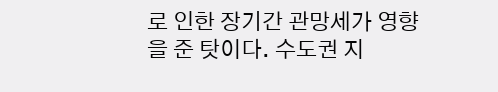로 인한 장기간 관망세가 영향을 준 탓이다. 수도권 지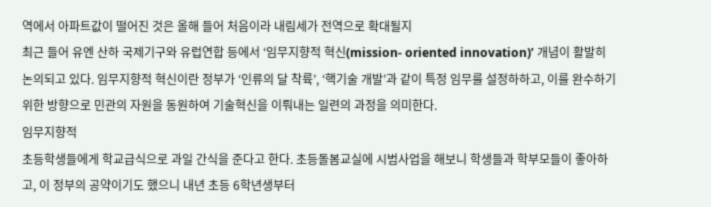역에서 아파트값이 떨어진 것은 올해 들어 처음이라 내림세가 전역으로 확대될지
최근 들어 유엔 산하 국제기구와 유럽연합 등에서 ‘임무지향적 혁신(mission- oriented innovation)’ 개념이 활발히 논의되고 있다. 임무지향적 혁신이란 정부가 ‘인류의 달 착륙’, ‘핵기술 개발’과 같이 특정 임무를 설정하하고, 이를 완수하기 위한 방향으로 민관의 자원을 동원하여 기술혁신을 이뤄내는 일련의 과정을 의미한다.
임무지향적
초등학생들에게 학교급식으로 과일 간식을 준다고 한다. 초등돌봄교실에 시범사업을 해보니 학생들과 학부모들이 좋아하고, 이 정부의 공약이기도 했으니 내년 초등 6학년생부터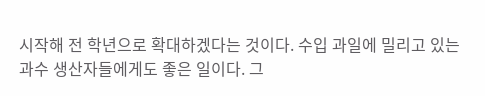시작해 전 학년으로 확대하겠다는 것이다. 수입 과일에 밀리고 있는 과수 생산자들에게도 좋은 일이다. 그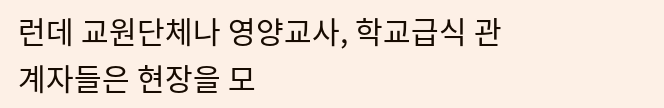런데 교원단체나 영양교사, 학교급식 관계자들은 현장을 모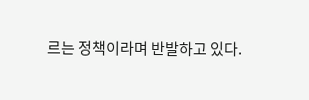르는 정책이라며 반발하고 있다.